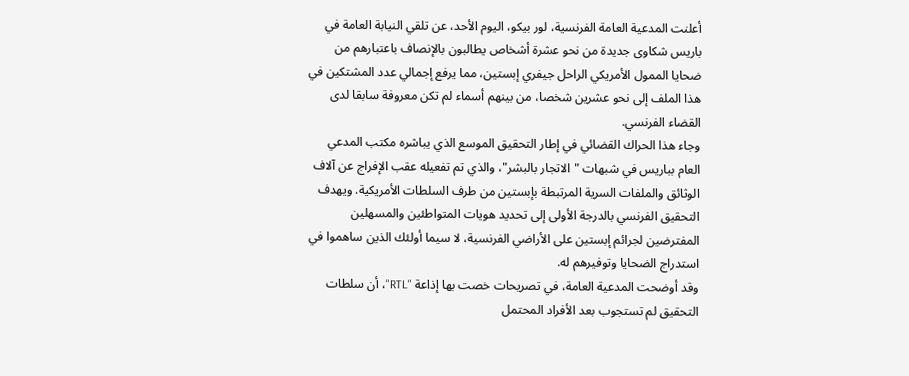أعلنت المدعية العامة الفرنسية، لور بيكو، اليوم الأحد، عن تلقي النيابة العامة في باريس شكاوى جديدة من نحو عشرة أشخاص يطالبون بالإنصاف باعتبارهم من ضحايا الممول الأمريكي الراحل جيفري إبستين، مما يرفع إجمالي عدد المشتكين في هذا الملف إلى نحو عشرين شخصا، من بينهم أسماء لم تكن معروفة سابقا لدى القضاء الفرنسي.
وجاء هذا الحراك القضائي في إطار التحقيق الموسع الذي يباشره مكتب المدعي العام بباريس في شبهات "الاتجار بالبشر"، والذي تم تفعيله عقب الإفراج عن آلاف الوثائق والملفات السرية المرتبطة بإبستين من طرف السلطات الأمريكية. ويهدف التحقيق الفرنسي بالدرجة الأولى إلى تحديد هويات المتواطئين والمسهلين المفترضين لجرائم إبستين على الأراضي الفرنسية، لا سيما أولئك الذين ساهموا في استدراج الضحايا وتوفيرهم له.
وقد أوضحت المدعية العامة، في تصريحات خصت بها إذاعة "RTL"، أن سلطات التحقيق لم تستجوب بعد الأفراد المحتمل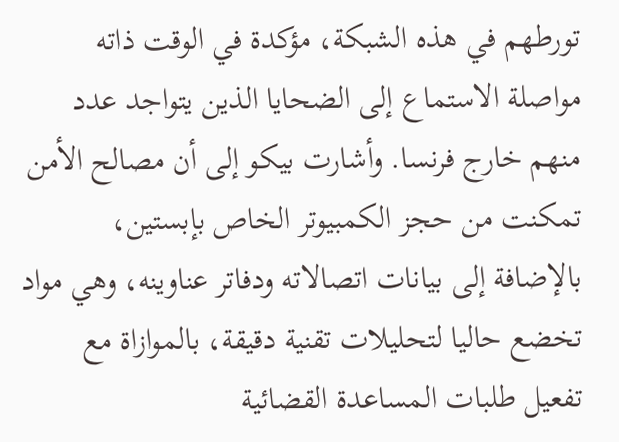تورطهم في هذه الشبكة، مؤكدة في الوقت ذاته مواصلة الاستماع إلى الضحايا الذين يتواجد عدد منهم خارج فرنسا. وأشارت بيكو إلى أن مصالح الأمن تمكنت من حجز الكمبيوتر الخاص بإبستين، بالإضافة إلى بيانات اتصالاته ودفاتر عناوينه، وهي مواد تخضع حاليا لتحليلات تقنية دقيقة، بالموازاة مع تفعيل طلبات المساعدة القضائية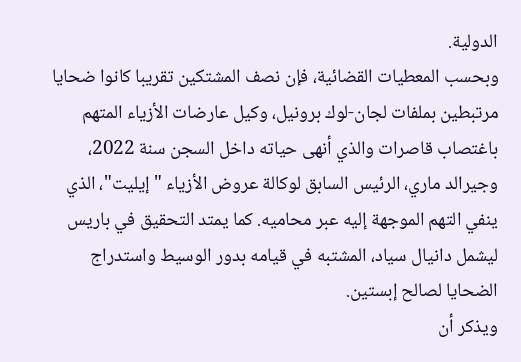الدولية.
وبحسب المعطيات القضائية، فإن نصف المشتكين تقريبا كانوا ضحايا مرتبطين بملفات لجان-لوك برونيل، وكيل عارضات الأزياء المتهم باغتصاب قاصرات والذي أنهى حياته داخل السجن سنة 2022، وجيرالد ماري، الرئيس السابق لوكالة عروض الأزياء "إيليت"، الذي ينفي التهم الموجهة إليه عبر محاميه. كما يمتد التحقيق في باريس ليشمل دانيال سياد، المشتبه في قيامه بدور الوسيط واستدراج الضحايا لصالح إبستين.
ويذكر أن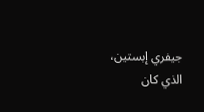جيفري إبستين، الذي كان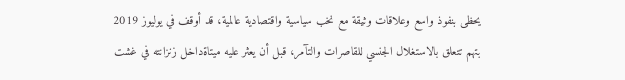يحظى بنفوذ واسع وعلاقات وثيقة مع نخب سياسية واقتصادية عالمية، قد أوقف في يوليوز 2019 بتهم تتعلق بالاستغلال الجنسي للقاصرات والتآمر، قبل أن يعثر عليه ميتاةداخل زنزانته في غشت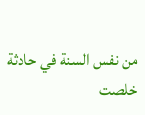من نفس السنة في حادثة خلصت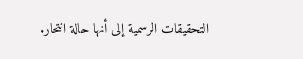التحقيقات الرسمية إلى أنها حالة انتحار.